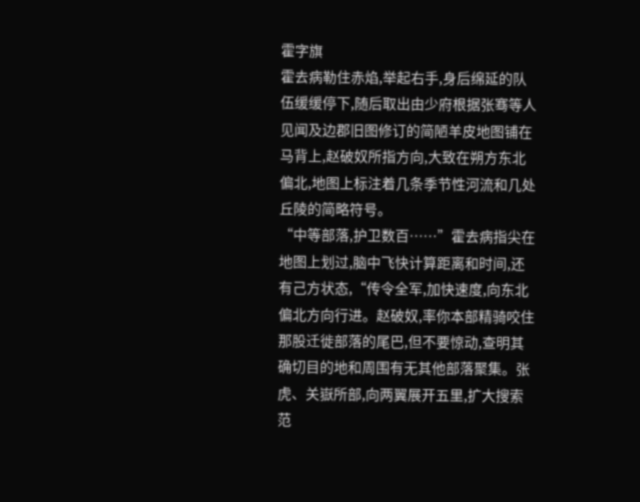霍字旗
霍去病勒住赤焰,举起右手,身后绵延的队伍缓缓停下,随后取出由少府根据张骞等人见闻及边郡旧图修订的简陋羊皮地图铺在马背上,赵破奴所指方向,大致在朔方东北偏北,地图上标注着几条季节性河流和几处丘陵的简略符号。
“中等部落,护卫数百……”霍去病指尖在地图上划过,脑中飞快计算距离和时间,还有己方状态,“传令全军,加快速度,向东北偏北方向行进。赵破奴,率你本部精骑咬住那股迁徙部落的尾巴,但不要惊动,查明其确切目的地和周围有无其他部落聚集。张虎、关嶽所部,向两翼展开五里,扩大搜索范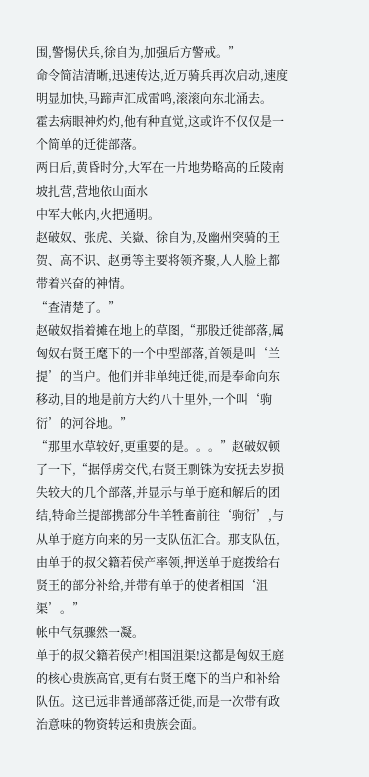围,警惕伏兵,徐自为,加强后方警戒。”
命令简洁清晰,迅速传达,近万骑兵再次启动,速度明显加快,马蹄声汇成雷鸣,滚滚向东北涌去。
霍去病眼神灼灼,他有种直觉,这或许不仅仅是一个简单的迁徙部落。
两日后,黄昏时分,大军在一片地势略高的丘陵南坡扎营,营地依山面水
中军大帐内,火把通明。
赵破奴、张虎、关嶽、徐自为,及幽州突骑的王贺、高不识、赵勇等主要将领齐聚,人人脸上都带着兴奋的神情。
“查清楚了。”
赵破奴指着摊在地上的草图,“那股迁徙部落,属匈奴右贤王麾下的一个中型部落,首领是叫‘兰提’的当户。他们并非单纯迁徙,而是奉命向东移动,目的地是前方大约八十里外,一个叫‘驹衍’的河谷地。”
“那里水草较好,更重要的是。。。”赵破奴顿了一下,“据俘虏交代,右贤王剽铢为安抚去岁损失较大的几个部落,并显示与单于庭和解后的团结,特命兰提部携部分牛羊牲畜前往‘驹衍’,与从单于庭方向来的另一支队伍汇合。那支队伍,由单于的叔父籍若侯产率领,押送单于庭拨给右贤王的部分补给,并带有单于的使者相国‘沮渠’。”
帐中气氛骤然一凝。
单于的叔父籍若侯产!相国沮渠!这都是匈奴王庭的核心贵族高官,更有右贤王麾下的当户和补给队伍。这已远非普通部落迁徙,而是一次带有政治意味的物资转运和贵族会面。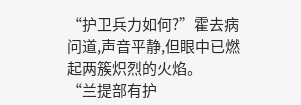“护卫兵力如何?”霍去病问道,声音平静,但眼中已燃起两簇炽烈的火焰。
“兰提部有护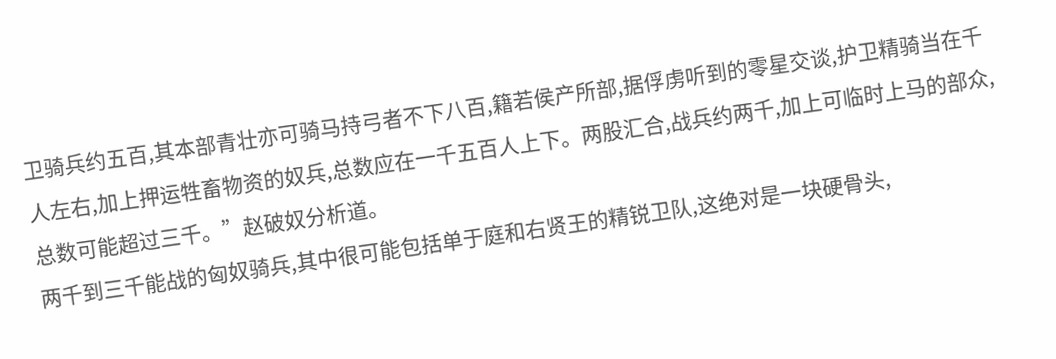卫骑兵约五百,其本部青壮亦可骑马持弓者不下八百,籍若侯产所部,据俘虏听到的零星交谈,护卫精骑当在千人左右,加上押运牲畜物资的奴兵,总数应在一千五百人上下。两股汇合,战兵约两千,加上可临时上马的部众,总数可能超过三千。”赵破奴分析道。
两千到三千能战的匈奴骑兵,其中很可能包括单于庭和右贤王的精锐卫队,这绝对是一块硬骨头,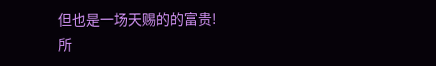但也是一场天赐的的富贵!
所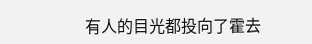有人的目光都投向了霍去